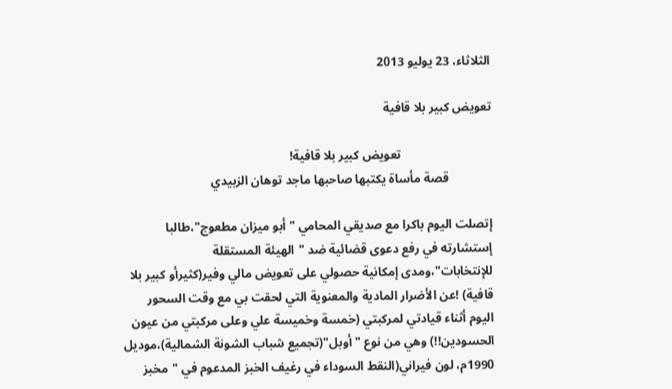الثلاثاء، 23 يوليو 2013

تعويض كبير بلا قافية

                             تعويض كبير بلا قافية!
              قصة مأساة يكتبها صاحبها ماجد توهان الزبيدي

إتصلت اليوم باكرا مع صديقي المحامي "أبو ميزان مطعوج"،طالبا إستشارته في رفع دعوى قضائية ضد "الهيئة المستقلة للإنتخابات"،ومدى إمكانية حصولي على تعويض مالي وفير(كثيرأو كبير بلا قافية) !عن الأضرار المادية والمعنوية التي لحقت بي مع وقت السحور اليوم أثناء قيادتي لمركبتي (خمسة وخميسة علي وعلى مركبتي من عيون الحسودين!!) وهي من نوع "أوبل"(تجميع شباب الشونة الشمالية)،موديل 1990م، لون فيراني(النقط السوداء في رغيف الخبز المدعوم في "مخبز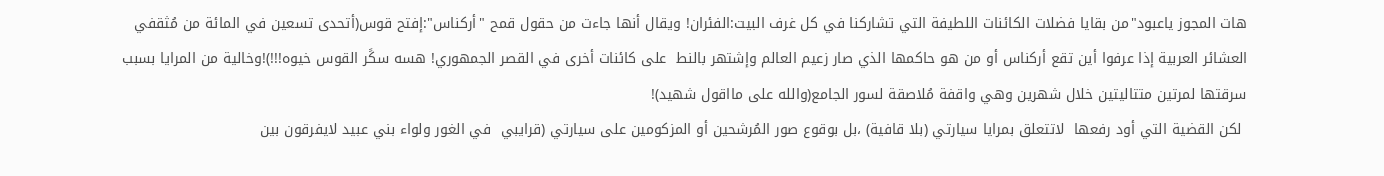هات المجوز ياعبود"من بقايا فضلات الكائنات اللطيفة التي تشاركنا في كل غرف البيت:الفئران! ويقال أنها جاءت من حقول قمح "أركناس":إفتح قوس(أتحدى تسعين في المائة من مُثقفي العشائر العربية إذا عرفوا أين تقع أركناس أو من هو حاكمها الذي صار زعيم العالم وإشتهر بالنط  على كائنات أخرى في القصر الجمهوري! هسه سكًر القوس خيوه!!!)!وخالية من المرايا بسبب سرقتها لمرتين متتاليتين خلال شهرين وهي واقفة مُلاصقة لسور الجامع(والله على مااقول شهيد)!
 لكن القضية التي أود رفعها  لاتتعلق بمرايا سيارتي (بلا قافية) ،بل بوقوع صور المُرشحين أو المزكومين على سيارتي (قرايبي  في الغور ولواء بني عبيد لايفرقون بين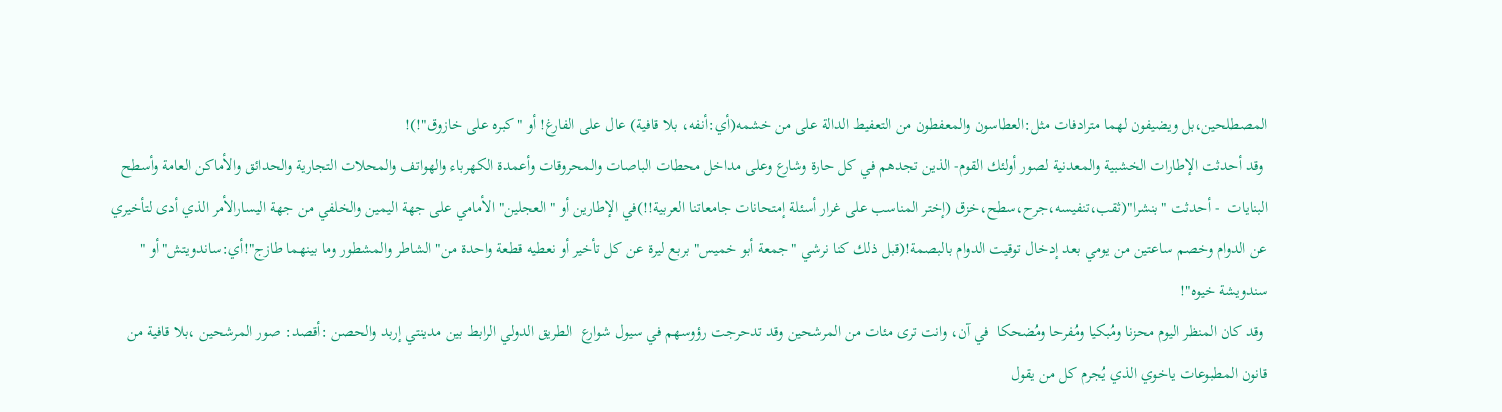المصطلحين،بل ويضيفون لهما مترادفات مثل:العطاسون والمعفطون من التعفيط الدالة على من خشمه(أي:أنفه، بلا قافية) عال على الفارغ! أو "كبره على خازوق"!)!
 وقد أحدثت الإطارات الخشبية والمعدنية لصور أولئك القوم- الذين تجدهم في كل حارة وشارع وعلى مداخل محطات الباصات والمحروقات وأعمدة الكهرباء والهواتف والمحلات التجارية والحدائق والأماكن العامة وأسطح البنايات  - أحدثت "بنشرا"(ثقب،تنفيسه،جرح،سطح،خزق (إختر المناسب على غرار أسئلة إمتحانات جامعاتنا العربية!!)في الإطارين أو " العجلين" الأمامي على جهة اليمين والخلفي من جهة اليسارالأمر الذي أدى لتأخيري عن الدوام وخصم ساعتين من يومي بعد إدخال توقيت الدوام بالبصمة!(قبل ذلك كنا نرشي "جمعة أبو خميس" بربع ليرة عن كل تأخير أو نعطيه قطعة واحدة من" الشاطر والمشطور وما بينهما طازج"!أي:ساندويتش"أو "
سندويشة خيوه"!
 وقد كان المنظر اليوم محزنا ومُبكيا ومُفرحا ومُضحكا  في آن، وانت ترى مئات من المرشحين وقد تدحرجت رؤوسهم في سيول شوارع  الطريق الدولي الرابط بين مدينتي إربد والحصن :أقصد: صور المرشحين ،بلا قافية من قانون المطبوعات ياخوي الذي يُجرم كل من يقول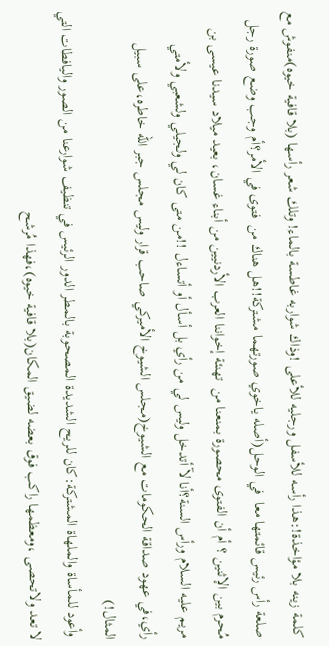كلمة زينه بلا مؤاخذة!:هذا رأسه للأسفل ورجليه للأعلى !وذاك شواربه غاطسة بالماء! وتلك شعر رأسها (بلا قافية خيوه)منفوش مع صلعة رأس رئيس قائمتها معا  في الوحل(أصله ياخوي صورتهما مشتركة!!هل هناك من  فتوى في الأمر؟أم وجب وضع صورة رجل مُحرم بين الإثنين ؟ أم أن الفتوى محصورة بمنعنا من  تهنئة إخواننا العرب الأردنيين من أبناء غسان، بعيد ميلاد سيدنا عيسى بن مريم عليه السلام ورأس السنة؟أنا لآ أتدخل وليس لي من رأي بل أسأل أو أتساءل !!من متى كان لي ولجيلي ولشعبي ولأمتي رأي،في عهود صداقة الحكومات مع الشيوخ(مجلس الشيوخ الأميركي صاحب قرار وليس مجلس جبر الله خاطره،على سبيل المثال!)
 وأعود للمأساة والملهاة المشتركة:كان للريح الشديدة المصحوبة بالمطر الدور الرئيس في تنظيف شوارعنا من الصور واليافطات التي لا تعد ولاتحصى ،ومعظمها راكب فوق بعضه لضيق المكان(بلا قافية خيوه)،فهذا مُرشح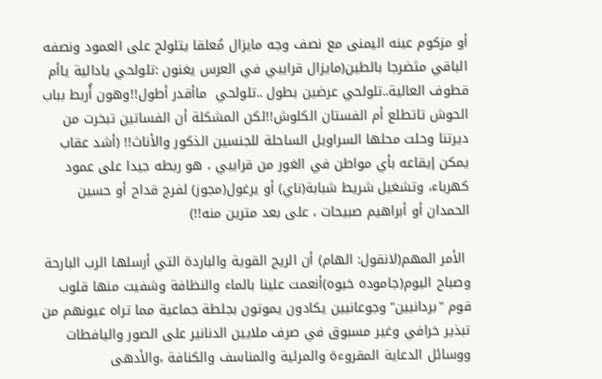أو مزكوم عينه اليمنى مع نصف وجه مايزال مُعلقا يتلولح على العمود ونصفه الباقي مثضرجا بالطين(مايزال قرايبي في العرس يغنون :تلولحي يادالية ياأم قطوف العالية..تلولحي عرضين بطول ..تلولحي  ماأقدر أطول!!وهون أُربط بباب الحوش تاتطلع أم الفستان الكلوش!!لكن المشكلة أن الفساتين تبخرت من ديرتنا وحلت محلها السراويل الساحلة للجنسين الذكور والأناث!! (أشد عقاب يمكن إيقاعه بأي مواطن في الغور من قرايبي ، هو ربطه جيدا على عمود كهرباء، وتشغيل شريط شبابة(ناي) أو يرغول(مجوز) لفرج قداح أو حسين الحمدان أو أبراهيم صبيحات ، على بعد مترين منه!!)

 الأمر المهم(لانقول: الهام) أن الريح القوية والباردة التي أرسلها الرب البارحة وصباح اليوم(جاموده خيوه)أنعمت علينا بالماء والنظافة وشفيت منها قلوب قوم "بردانيين"وجوعانيين يكادون يموتون بجلطة جماعية مما تراه عيونهم من تبذير خرافي وغير مسبوق في صرف ملايين الدنانير على الصور واليافطات ووسائل الدعاية المقروءة والمرئية والمناسف والكنافة ،والأدهى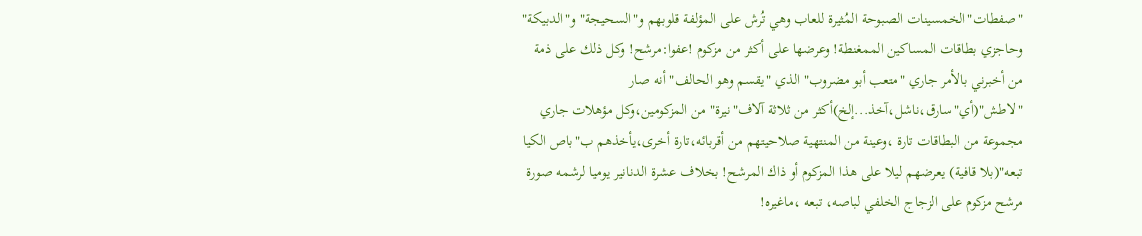"صفطات"الخمسينات الصبوحة المُثيرة للعاب وهي تُرش على المؤلفة قلوبهم و"السحيجة" و"الدبيكة" وحاجزي بطاقات المساكين الممغنطة! وعرضها على أكثر من مزكوم !عفوا:مرشح! وكل ذلك على ذمة من أخبرني بالأمر جاري "متعب أبو مضروب" الذي "يقسم وهو الحالف" أنه صار "لاطش"(أي"سارق،ناشل،آخذ...إلخ)أكثر من ثلاثة آلاف"نيرة" من المزكومين،وكل مؤهلات جاري  مجموعة من البطاقات تارة ،وعينة من المنتهية صلاحيتهم من أقربائه،تارة أخرى،يأخذهم ب"باص الكيا تبعه"(بلا قافية) يعرضهم ليلا على هذا المزكوم أو ذاك المرشح! بخلاف عشرة الدنانير يوميا لرشمه صورة مرشح مزكوم على الزجاج الخلفي لباصه، تبعه ،ماغيره!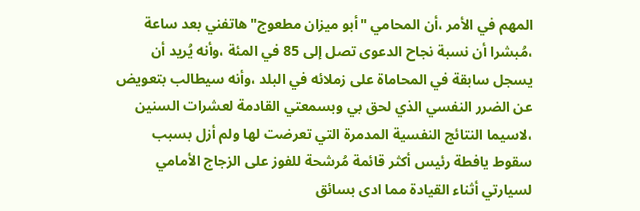المهم في الأمر ،أن المحامي "أبو ميزان مطعوج"هاتفني بعد ساعة ،مُبشرا أن نسبة نجاح الدعوى تصل إلى 85 في المئة ،وأنه يُريد أن يسجل سابقة في المحاماة على زملائه في البلد ،وأنه سيطالب بتعويض عن الضرر النفسي الذي لحق بي وبسمعتي القادمة لعشرات السنين  ،لاسيما النتائج النفسية المدمرة التي تعرضت لها ولم أزل بسبب سقوط يافطة رئيس أكثر قائمة مُرشحة للفوز على الزجاج الأمامي لسيارتي أثناء القيادة مما ادى بسائق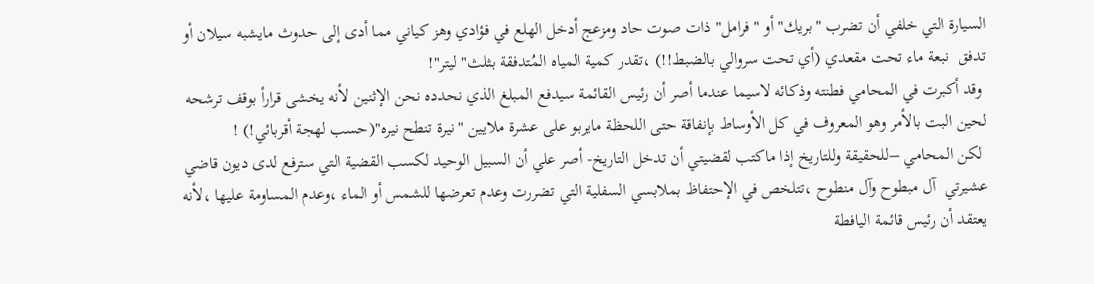السيارة التي خلفي أن تضرب "بريك"أو "فرامل" ذات صوت حاد ومزعج أدخل الهلع في فؤادي وهز كياني مما أدى إلى حدوث مايشبه سيلان أو تدفق  نبعة ماء تحت مقعدي (أي تحت سروالي بالضبط!!) ،تقدر كمية المياه المُتدفقة بثلث" ليتر"!
 وقد أكبرت في المحامي فطنته وذكائه لاسيما عندما أصر أن رئيس القائمة سيدفع المبلغ الذي نحدده نحن الإثنين لأنه يخشى قرارأ بوقف ترشحه لحين البت بالأمر وهو المعروف في كل الأوساط بإنفاقة حتى اللحظة مايربو على عشرة ملايين "نيرة تنطح نيره"(حسب لهجة أقربائي!) !
 لكن المحامي –للحقيقة وللتاريخ إذا ماكتب لقضيتي أن تدخل التاريخ- أصر علي أن السبيل الوحيد لكسب القضية التي سترفع لدى ديون قاضي عشيرتي  آل مبطوح وآل منطوح ،تتلخص في الإحتفاظ بملابسي السفلية التي تضررت وعدم تعرضها للشمس أو الماء ،وعدم المساومة عليها ،لأنه يعتقد أن رئيس قائمة اليافطة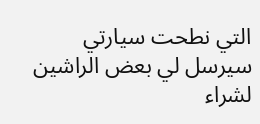التي نطحت سيارتي سيرسل لي بعض الراشين لشراء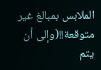الملابس بمبالغ غير متوقعة!!(وإلى أن يتم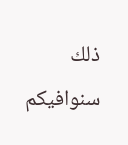ذلك سنوافيكم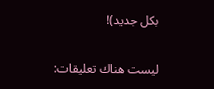بكل جديد)!

ليست هناك تعليقات: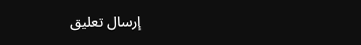إرسال تعليق